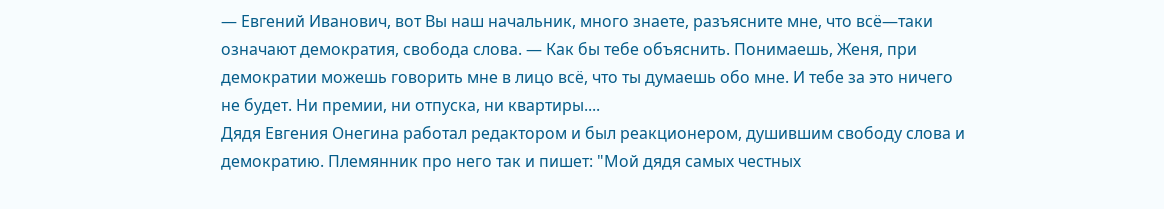— Евгений Иванович, вот Вы наш начальник, много знаете, разъясните мне, что всё—таки означают демократия, свобода слова. — Как бы тебе объяснить. Понимаешь, Женя, при демократии можешь говорить мне в лицо всё, что ты думаешь обо мне. И тебе за это ничего не будет. Ни премии, ни отпуска, ни квартиры....
Дядя Евгения Онегина работал редактором и был реакционером, душившим свободу слова и демократию. Племянник про него так и пишет: "Мой дядя самых честных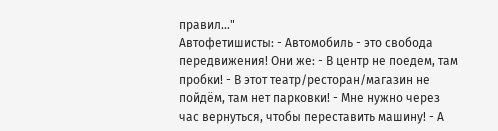правил…"
Автофетишисты: - Автомобиль - это свобода передвижения! Они же: - В центр не поедем, там пробки! - В этот театр/ресторан/магазин не пойдём, там нет парковки! - Мне нужно через час вернуться, чтобы переставить машину! - А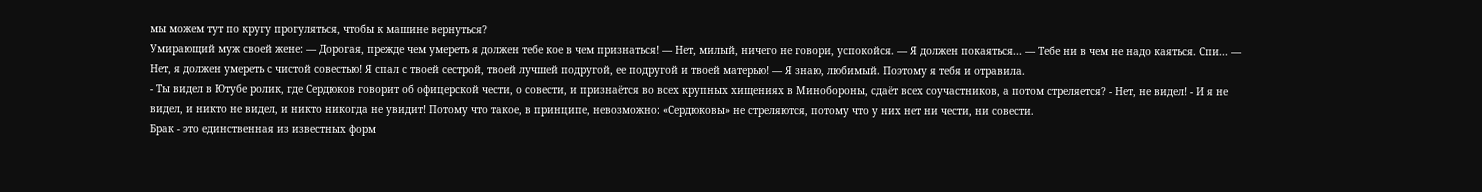мы можем тут по кругу прогуляться, чтобы к машине вернуться?
Умирающий муж своей жене: — Дорогая, прежде чем умереть я должен тебе кое в чем признаться! — Нет, милый, ничего не говори, успокойся. — Я должен покаяться... — Тебе ни в чем не надо каяться. Спи... — Нет, я должен умереть с чистой совестью! Я спал с твоей сестрой, твоей лучшей подругой, ее подругой и твоей матерью! — Я знаю, любимый. Поэтому я тебя и отравила.
- Ты видел в Ютубе ролик, где Сердюков говорит об офицерской чести, о совести, и признаётся во всех крупных хищениях в Минобороны, сдаёт всех соучастников, а потом стреляется? - Нет, не видел! - И я не видел, и никто не видел, и никто никогда не увидит! Потому что такое, в принципе, невозможно: «Сердюковы» не стреляются, потому что у них нет ни чести, ни совести.
Брак - это единственная из известных форм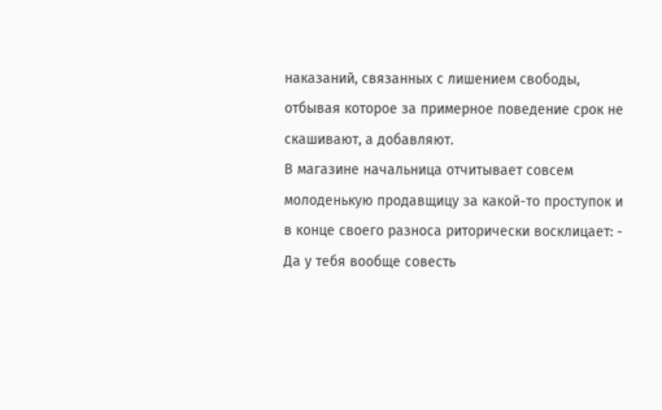наказаний, связанных с лишением свободы, отбывая которое за примерное поведение срок не скашивают, а добавляют.
В магазине начальница отчитывает совсем молоденькую продавщицу за какой-то проступок и в конце своего разноса риторически восклицает: - Да у тебя вообще совесть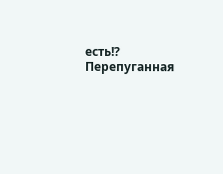есть!? Перепуганная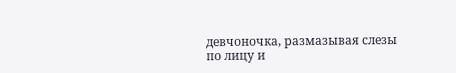девчоночка, размазывая слезы по лицу и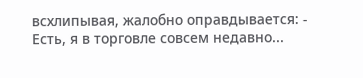всхлипывая, жалобно оправдывается: - Есть, я в торговле совсем недавно...